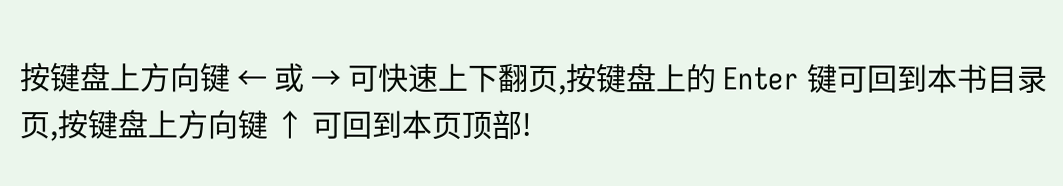按键盘上方向键 ← 或 → 可快速上下翻页,按键盘上的 Enter 键可回到本书目录页,按键盘上方向键 ↑ 可回到本页顶部!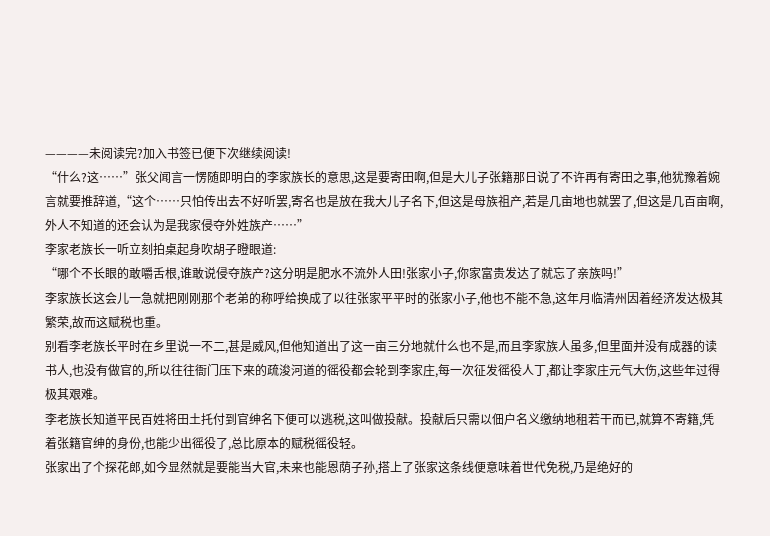————未阅读完?加入书签已便下次继续阅读!
“什么?这……”张父闻言一愣随即明白的李家族长的意思,这是要寄田啊,但是大儿子张籍那日说了不许再有寄田之事,他犹豫着婉言就要推辞道,“这个……只怕传出去不好听罢,寄名也是放在我大儿子名下,但这是母族祖产,若是几亩地也就罢了,但这是几百亩啊,外人不知道的还会认为是我家侵夺外姓族产……”
李家老族长一听立刻拍桌起身吹胡子瞪眼道:
“哪个不长眼的敢嚼舌根,谁敢说侵夺族产?这分明是肥水不流外人田!张家小子,你家富贵发达了就忘了亲族吗!”
李家族长这会儿一急就把刚刚那个老弟的称呼给换成了以往张家平平时的张家小子,他也不能不急,这年月临清州因着经济发达极其繁荣,故而这赋税也重。
别看李老族长平时在乡里说一不二,甚是威风,但他知道出了这一亩三分地就什么也不是,而且李家族人虽多,但里面并没有成器的读书人,也没有做官的,所以往往衙门压下来的疏浚河道的徭役都会轮到李家庄,每一次征发徭役人丁,都让李家庄元气大伤,这些年过得极其艰难。
李老族长知道平民百姓将田土托付到官绅名下便可以逃税,这叫做投献。投献后只需以佃户名义缴纳地租若干而已,就算不寄籍,凭着张籍官绅的身份,也能少出徭役了,总比原本的赋税徭役轻。
张家出了个探花郎,如今显然就是要能当大官,未来也能恩荫子孙,搭上了张家这条线便意味着世代免税,乃是绝好的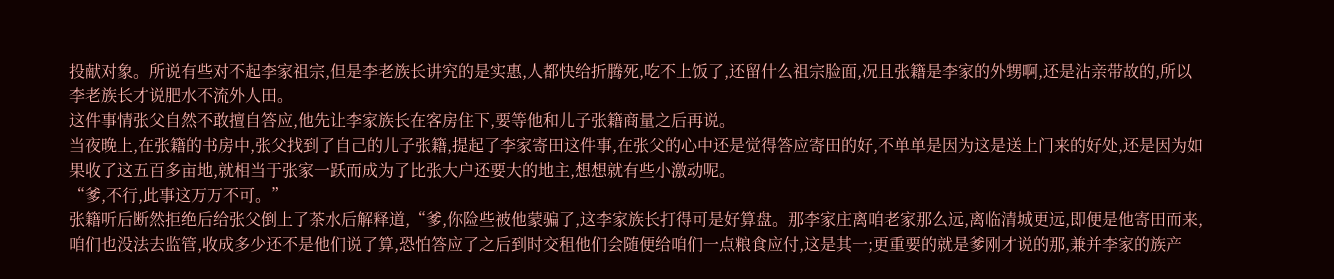投献对象。所说有些对不起李家祖宗,但是李老族长讲究的是实惠,人都快给折腾死,吃不上饭了,还留什么祖宗脸面,况且张籍是李家的外甥啊,还是沾亲带故的,所以李老族长才说肥水不流外人田。
这件事情张父自然不敢擅自答应,他先让李家族长在客房住下,要等他和儿子张籍商量之后再说。
当夜晚上,在张籍的书房中,张父找到了自己的儿子张籍,提起了李家寄田这件事,在张父的心中还是觉得答应寄田的好,不单单是因为这是送上门来的好处,还是因为如果收了这五百多亩地,就相当于张家一跃而成为了比张大户还要大的地主,想想就有些小激动呢。
“爹,不行,此事这万万不可。”
张籍听后断然拒绝后给张父倒上了茶水后解释道,“爹,你险些被他蒙骗了,这李家族长打得可是好算盘。那李家庄离咱老家那么远,离临清城更远,即便是他寄田而来,咱们也没法去监管,收成多少还不是他们说了算,恐怕答应了之后到时交租他们会随便给咱们一点粮食应付,这是其一;更重要的就是爹刚才说的那,兼并李家的族产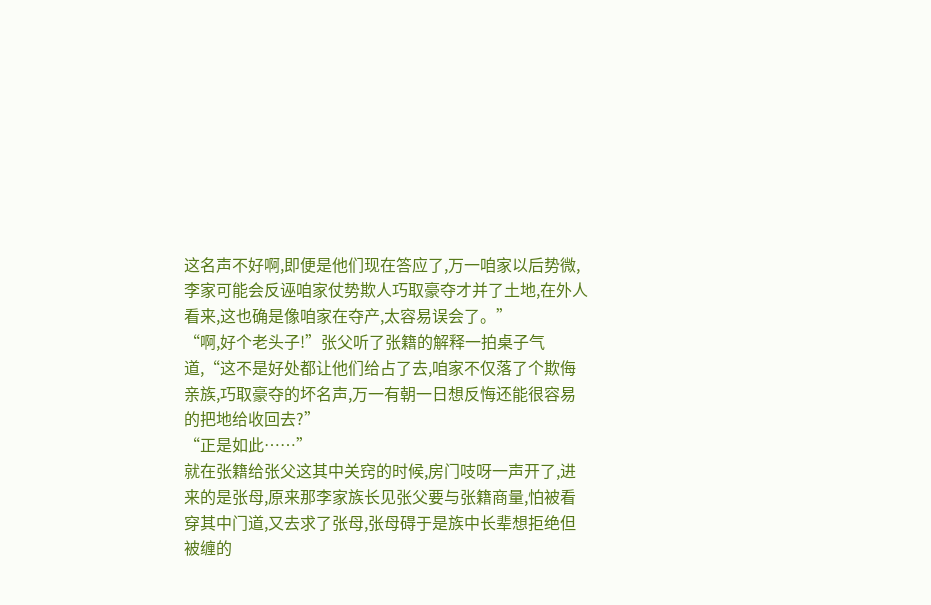这名声不好啊,即便是他们现在答应了,万一咱家以后势微,李家可能会反诬咱家仗势欺人巧取豪夺才并了土地,在外人看来,这也确是像咱家在夺产,太容易误会了。”
“啊,好个老头子!”张父听了张籍的解释一拍桌子气道,“这不是好处都让他们给占了去,咱家不仅落了个欺侮亲族,巧取豪夺的坏名声,万一有朝一日想反悔还能很容易的把地给收回去?”
“正是如此……”
就在张籍给张父这其中关窍的时候,房门吱呀一声开了,进来的是张母,原来那李家族长见张父要与张籍商量,怕被看穿其中门道,又去求了张母,张母碍于是族中长辈想拒绝但被缠的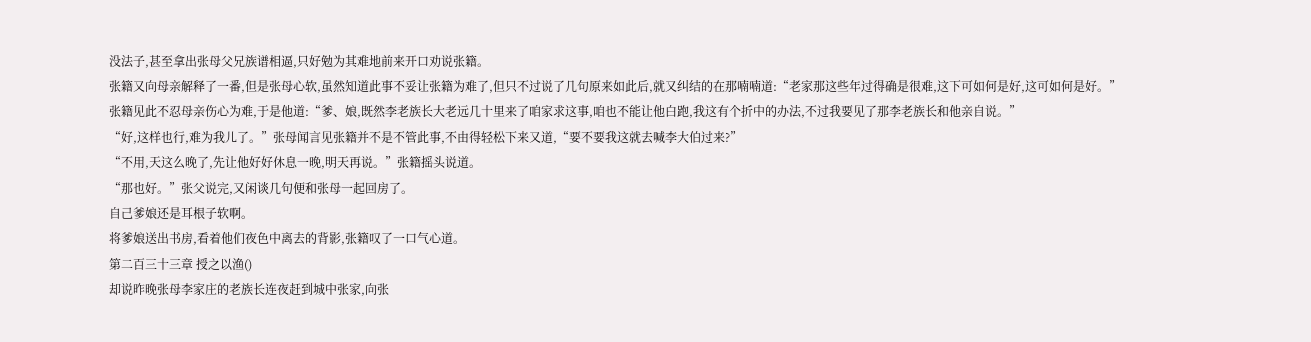没法子,甚至拿出张母父兄族谱相逼,只好勉为其难地前来开口劝说张籍。
张籍又向母亲解释了一番,但是张母心软,虽然知道此事不妥让张籍为难了,但只不过说了几句原来如此后,就又纠结的在那喃喃道:“老家那这些年过得确是很难,这下可如何是好,这可如何是好。”
张籍见此不忍母亲伤心为难,于是他道:“爹、娘,既然李老族长大老远几十里来了咱家求这事,咱也不能让他白跑,我这有个折中的办法,不过我要见了那李老族长和他亲自说。”
“好,这样也行,难为我儿了。”张母闻言见张籍并不是不管此事,不由得轻松下来又道,“要不要我这就去喊李大伯过来?”
“不用,天这么晚了,先让他好好休息一晚,明天再说。”张籍摇头说道。
“那也好。”张父说完,又闲谈几句便和张母一起回房了。
自己爹娘还是耳根子软啊。
将爹娘送出书房,看着他们夜色中离去的背影,张籍叹了一口气心道。
第二百三十三章 授之以渔()
却说昨晚张母李家庄的老族长连夜赶到城中张家,向张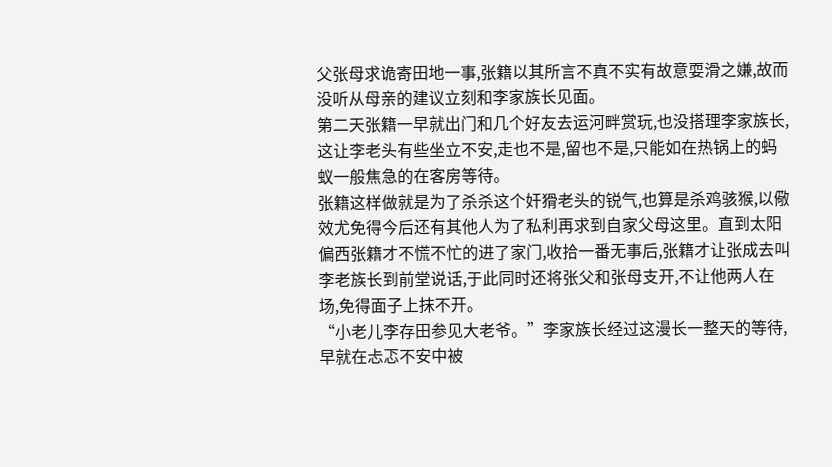父张母求诡寄田地一事,张籍以其所言不真不实有故意耍滑之嫌,故而没听从母亲的建议立刻和李家族长见面。
第二天张籍一早就出门和几个好友去运河畔赏玩,也没搭理李家族长,这让李老头有些坐立不安,走也不是,留也不是,只能如在热锅上的蚂蚁一般焦急的在客房等待。
张籍这样做就是为了杀杀这个奸猾老头的锐气,也算是杀鸡骇猴,以儆效尤免得今后还有其他人为了私利再求到自家父母这里。直到太阳偏西张籍才不慌不忙的进了家门,收拾一番无事后,张籍才让张成去叫李老族长到前堂说话,于此同时还将张父和张母支开,不让他两人在场,免得面子上抹不开。
“小老儿李存田参见大老爷。”李家族长经过这漫长一整天的等待,早就在忐忑不安中被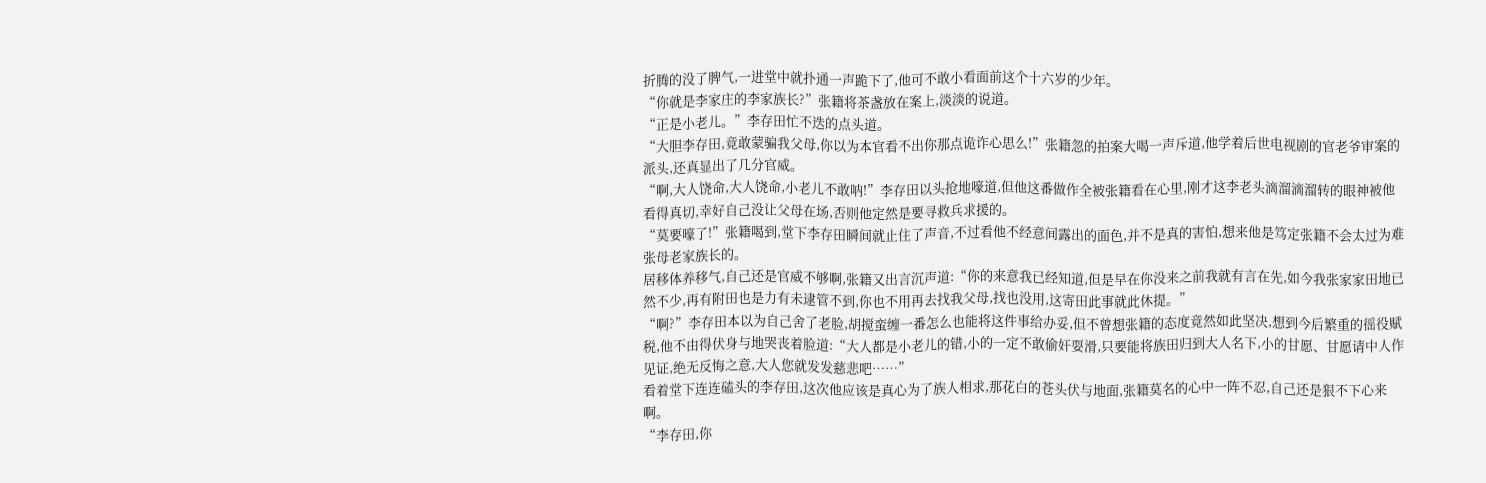折腾的没了脾气,一进堂中就扑通一声跪下了,他可不敢小看面前这个十六岁的少年。
“你就是李家庄的李家族长?”张籍将茶盏放在案上,淡淡的说道。
“正是小老儿。”李存田忙不迭的点头道。
“大胆李存田,竟敢蒙骗我父母,你以为本官看不出你那点诡诈心思么!”张籍忽的拍案大喝一声斥道,他学着后世电视剧的官老爷审案的派头,还真显出了几分官威。
“啊,大人饶命,大人饶命,小老儿不敢呐!”李存田以头抢地嚎道,但他这番做作全被张籍看在心里,刚才这李老头滴溜滴溜转的眼神被他看得真切,幸好自己没让父母在场,否则他定然是要寻救兵求援的。
“莫要嚎了!”张籍喝到,堂下李存田瞬间就止住了声音,不过看他不经意间露出的面色,并不是真的害怕,想来他是笃定张籍不会太过为难张母老家族长的。
居移体养移气,自己还是官威不够啊,张籍又出言沉声道:“你的来意我已经知道,但是早在你没来之前我就有言在先,如今我张家家田地已然不少,再有附田也是力有未逮管不到,你也不用再去找我父母,找也没用,这寄田此事就此休提。”
“啊?”李存田本以为自己舍了老脸,胡搅蛮缠一番怎么也能将这件事给办妥,但不曾想张籍的态度竟然如此坚决,想到今后繁重的徭役赋税,他不由得伏身与地哭丧着脸道:“大人都是小老儿的错,小的一定不敢偷奸耍滑,只要能将族田归到大人名下,小的甘愿、甘愿请中人作见证,绝无反悔之意,大人您就发发慈悲吧……”
看着堂下连连磕头的李存田,这次他应该是真心为了族人相求,那花白的苍头伏与地面,张籍莫名的心中一阵不忍,自己还是狠不下心来啊。
“李存田,你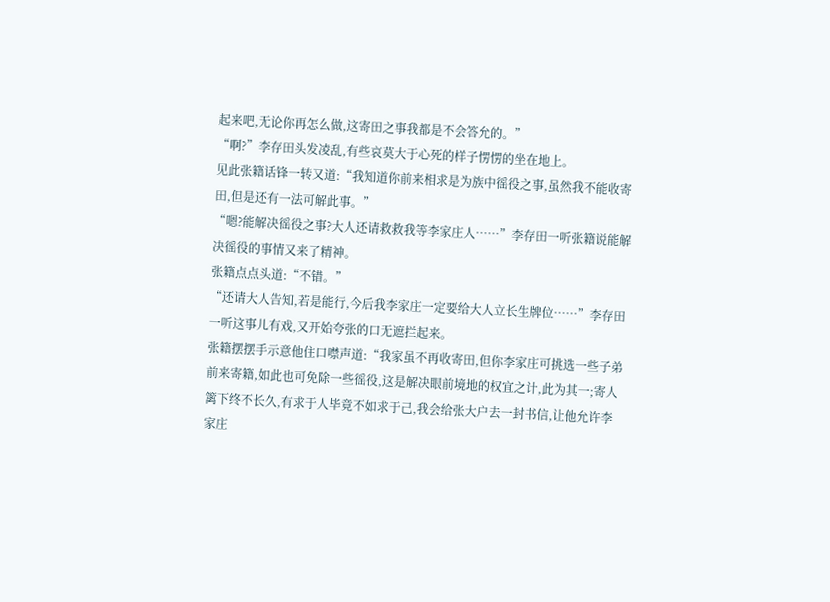起来吧,无论你再怎么做,这寄田之事我都是不会答允的。”
“啊?”李存田头发凌乱,有些哀莫大于心死的样子愣愣的坐在地上。
见此张籍话锋一转又道:“我知道你前来相求是为族中徭役之事,虽然我不能收寄田,但是还有一法可解此事。”
“嗯?能解决徭役之事?大人还请救救我等李家庄人……”李存田一听张籍说能解决徭役的事情又来了精神。
张籍点点头道:“不错。”
“还请大人告知,若是能行,今后我李家庄一定要给大人立长生牌位……”李存田一听这事儿有戏,又开始夸张的口无遮拦起来。
张籍摆摆手示意他住口噤声道:“我家虽不再收寄田,但你李家庄可挑选一些子弟前来寄籍,如此也可免除一些徭役,这是解决眼前境地的权宜之计,此为其一;寄人篱下终不长久,有求于人毕竟不如求于己,我会给张大户去一封书信,让他允许李家庄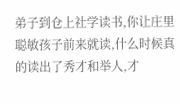弟子到仓上社学读书,你让庄里聪敏孩子前来就读,什么时候真的读出了秀才和举人,才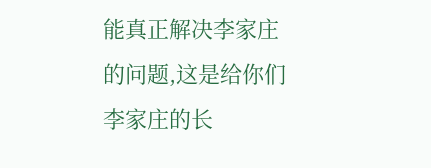能真正解决李家庄的问题,这是给你们李家庄的长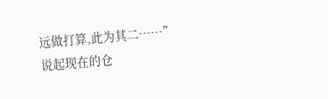远做打算,此为其二……”
说起现在的仓